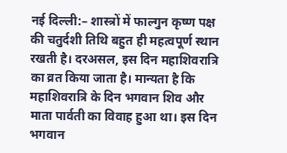नई दिल्ली:– शास्त्रों में फाल्गुन कृष्ण पक्ष की चतुर्दशी तिथि बहुत ही महत्वपूर्ण स्थान रखती है। दरअसल, इस दिन महाशिवरात्रि का व्रत किया जाता है। मान्यता है कि महाशिवरात्रि के दिन भगवान शिव और माता पार्वती का विवाह हुआ था। इस दिन भगवान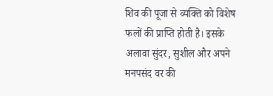शिव की पूजा से व्यक्ति को विशेष फलों की प्राप्ति होती है। इसके अलावा सुंदर, सुशील और अपने मनपसंद वर की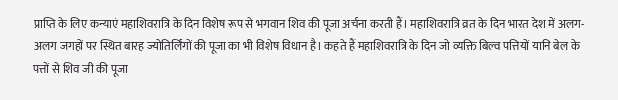प्राप्ति के लिए कन्याएं महाशिवरात्रि के दिन विशेष रूप से भगवान शिव की पूजा अर्चना करती हैं। महाशिवरात्रि व्रत के दिन भारत देश में अलग-अलग जगहों पर स्थित बारह ज्योतिर्लिंगों की पूजा का भी विशेष विधान है। कहते हैं महाशिवरात्रि के दिन जो व्यक्ति बिल्व पत्तियों यानि बेल के पत्तों से शिव जी की पूजा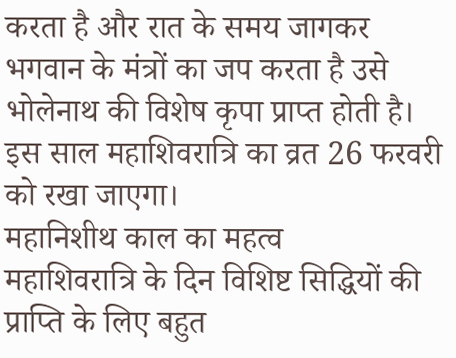करता है और रात के समय जागकर भगवान के मंत्रों का जप करता है उसे भोलेनाथ की विशेष कृपा प्राप्त होती है। इस साल महाशिवरात्रि का व्रत 26 फरवरी को रखा जाएगा।
महानिशीथ काल का महत्व
महाशिवरात्रि के दिन विशिष्ट सिद्धियों की प्राप्ति के लिए बहुत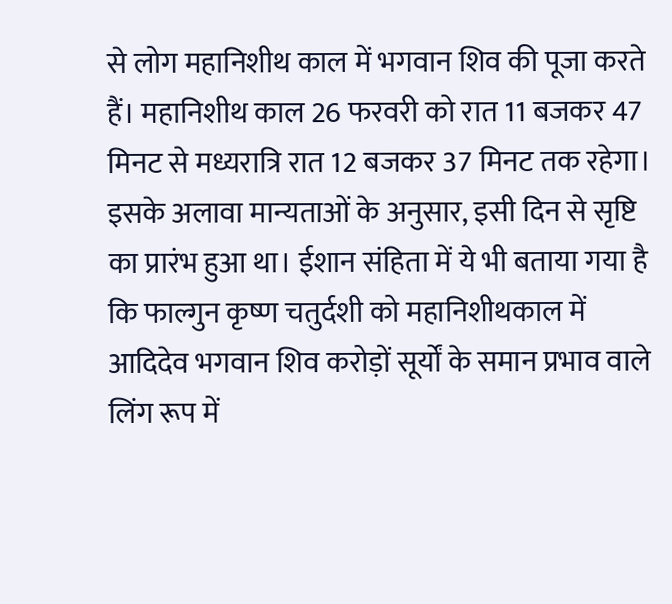से लोग महानिशीथ काल में भगवान शिव की पूजा करते हैं। महानिशीथ काल 26 फरवरी को रात 11 बजकर 47 मिनट से मध्यरात्रि रात 12 बजकर 37 मिनट तक रहेगा। इसके अलावा मान्यताओं के अनुसार, इसी दिन से सृष्टि का प्रारंभ हुआ था। ईशान संहिता में ये भी बताया गया है कि फाल्गुन कृष्ण चतुर्दशी को महानिशीथकाल में आदिदेव भगवान शिव करोड़ों सूर्यों के समान प्रभाव वाले लिंग रूप में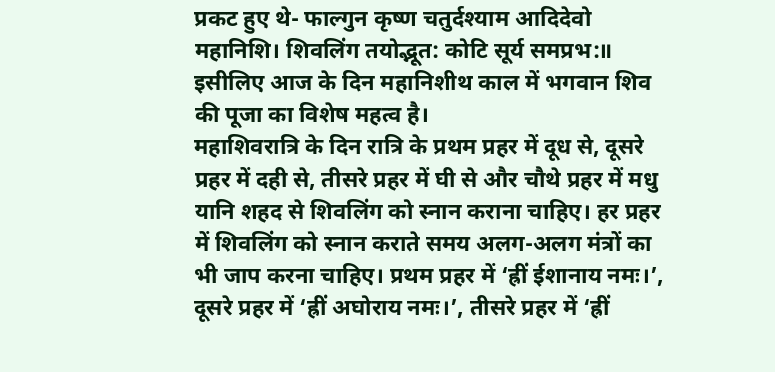प्रकट हुए थे- फाल्गुन कृष्ण चतुर्दश्याम आदिदेवो महानिशि। शिवलिंग तयोद्भूत: कोटि सूर्य समप्रभ:॥ इसीलिए आज के दिन महानिशीथ काल में भगवान शिव की पूजा का विशेष महत्व है।
महाशिवरात्रि के दिन रात्रि के प्रथम प्रहर में दूध से, दूसरे प्रहर में दही से, तीसरे प्रहर में घी से और चौथे प्रहर में मधु यानि शहद से शिवलिंग को स्नान कराना चाहिए। हर प्रहर में शिवलिंग को स्नान कराते समय अलग-अलग मंत्रों का भी जाप करना चाहिए। प्रथम प्रहर में ‘ह्रीं ईशानाय नमः।’, दूसरे प्रहर में ‘ह्रीं अघोराय नमः।’, तीसरे प्रहर में ‘ह्रीं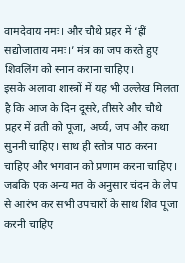वामदेवाय नमः। और चौथे प्रहर में ‘ह्रीं सद्योजाताय नमः।’ मंत्र का जप करते हुए शिवलिंग को स्नान कराना चाहिए।
इसके अलावा शास्त्रों में यह भी उल्लेख मिलता है कि आज के दिन दूसरे, तीसरे और चौथे प्रहर में व्रती को पूजा, अर्घ्य, जप और कथा सुननी चाहिए। साथ ही स्तोत्र पाठ करना चाहिए और भगवान को प्रणाम करना चाहिए। जबकि एक अन्य मत के अनुसार चंदन के लेप से आरंभ कर सभी उपचारों के साथ शिव पूजा करनी चाहिए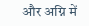और अग्नि में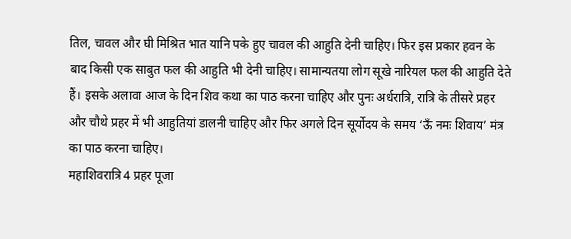तिल, चावल और घी मिश्रित भात यानि पके हुए चावल की आहुति देनी चाहिए। फिर इस प्रकार हवन के बाद किसी एक साबुत फल की आहुति भी देनी चाहिए। सामान्यतया लोग सूखे नारियल फल की आहुति देते हैं। इसके अलावा आज के दिन शिव कथा का पाठ करना चाहिए और पुनः अर्धरात्रि, रात्रि के तीसरे प्रहर और चौथे प्रहर में भी आहुतियां डालनी चाहिए और फिर अगले दिन सूर्योदय के समय ‘ऊँ नमः शिवाय’ मंत्र का पाठ करना चाहिए।
महाशिवरात्रि 4 प्रहर पूजा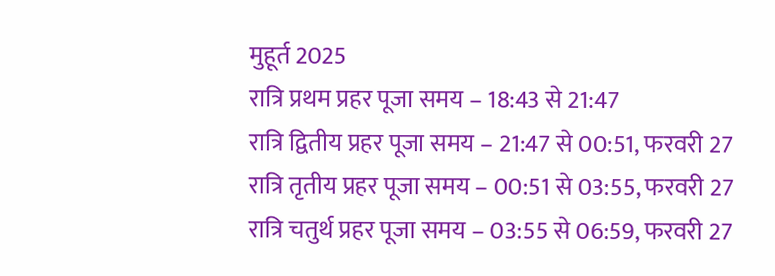मुहूर्त 2025
रात्रि प्रथम प्रहर पूजा समय – 18:43 से 21:47
रात्रि द्वितीय प्रहर पूजा समय – 21:47 से 00:51, फरवरी 27
रात्रि तृतीय प्रहर पूजा समय – 00:51 से 03:55, फरवरी 27
रात्रि चतुर्थ प्रहर पूजा समय – 03:55 से 06:59, फरवरी 27